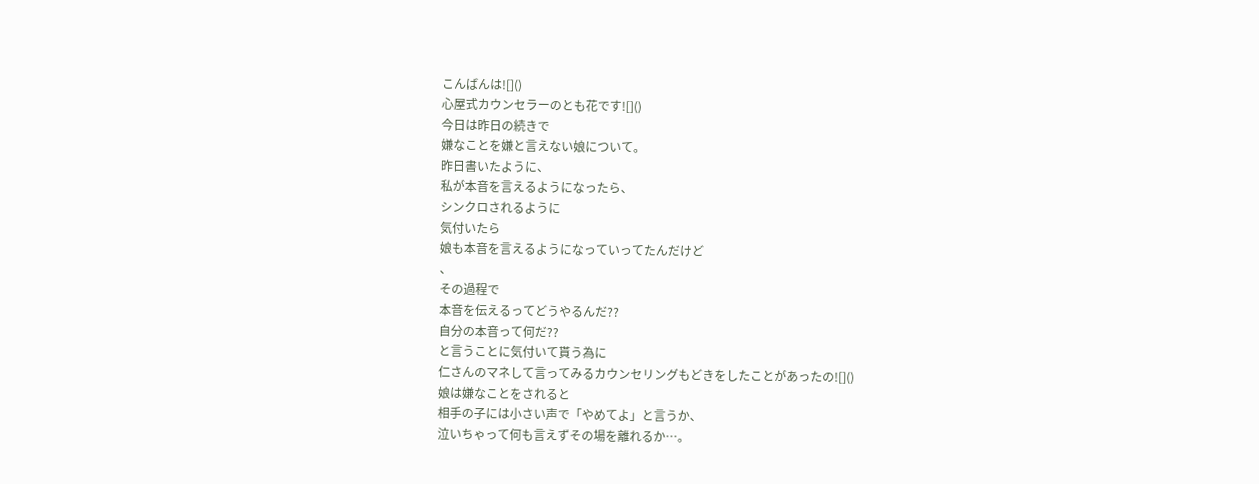こんばんは![]()
心屋式カウンセラーのとも花です![]()
今日は昨日の続きで
嫌なことを嫌と言えない娘について。
昨日書いたように、
私が本音を言えるようになったら、
シンクロされるように
気付いたら
娘も本音を言えるようになっていってたんだけど
、
その過程で
本音を伝えるってどうやるんだ??
自分の本音って何だ??
と言うことに気付いて貰う為に
仁さんのマネして言ってみるカウンセリングもどきをしたことがあったの![]()
娘は嫌なことをされると
相手の子には小さい声で「やめてよ」と言うか、
泣いちゃって何も言えずその場を離れるか…。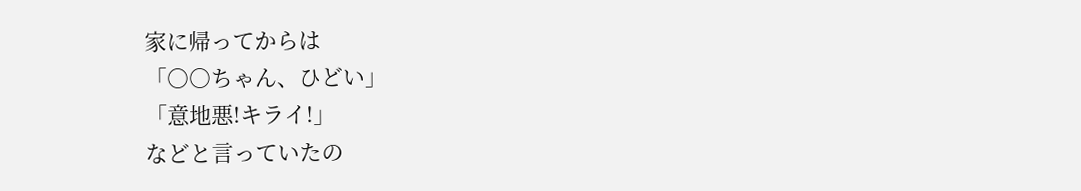家に帰ってからは
「○○ちゃん、ひどい」
「意地悪!キライ!」
などと言っていたの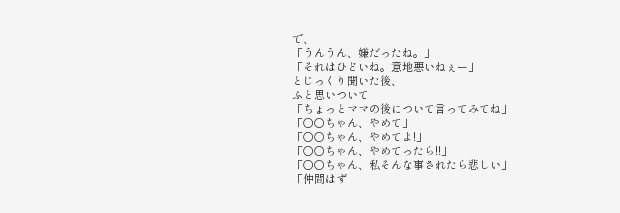で、
「うんうん、嫌だったね。」
「それはひどいね。意地悪いねぇー」
とじっくり聞いた後、
ふと思いついて
「ちょっとママの後について言ってみてね」
「○○ちゃん、やめて」
「○○ちゃん、やめてよ!」
「○○ちゃん、やめてったら!!」
「○○ちゃん、私そんな事されたら悲しい」
「仲間はず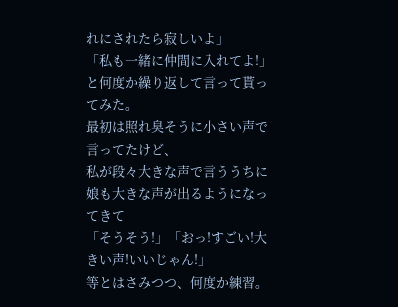れにされたら寂しいよ」
「私も一緒に仲間に入れてよ!」
と何度か繰り返して言って貰ってみた。
最初は照れ臭そうに小さい声で言ってたけど、
私が段々大きな声で言ううちに
娘も大きな声が出るようになってきて
「そうそう!」「おっ!すごい!大きい声!いいじゃん!」
等とはさみつつ、何度か練習。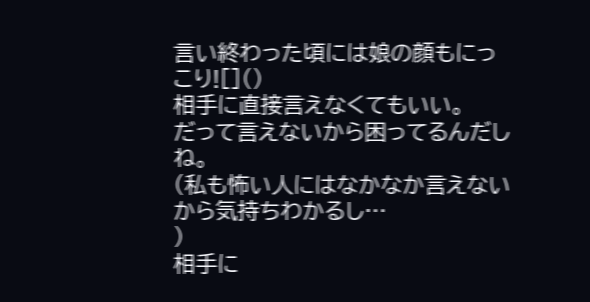言い終わった頃には娘の顔もにっこり![]()
相手に直接言えなくてもいい。
だって言えないから困ってるんだしね。
(私も怖い人にはなかなか言えないから気持ちわかるし…
)
相手に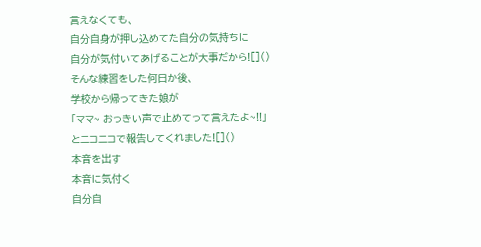言えなくても、
自分自身が押し込めてた自分の気持ちに
自分が気付いてあげることが大事だから![]()
そんな練習をした何日か後、
学校から帰ってきた娘が
「ママ~ おっきい声で止めてって言えたよ~!!」
とニコニコで報告してくれました![]()
本音を出す
本音に気付く
自分自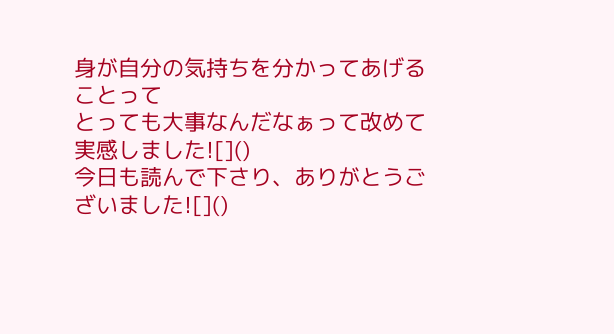身が自分の気持ちを分かってあげることって
とっても大事なんだなぁって改めて実感しました![]()
今日も読んで下さり、ありがとうございました![]()